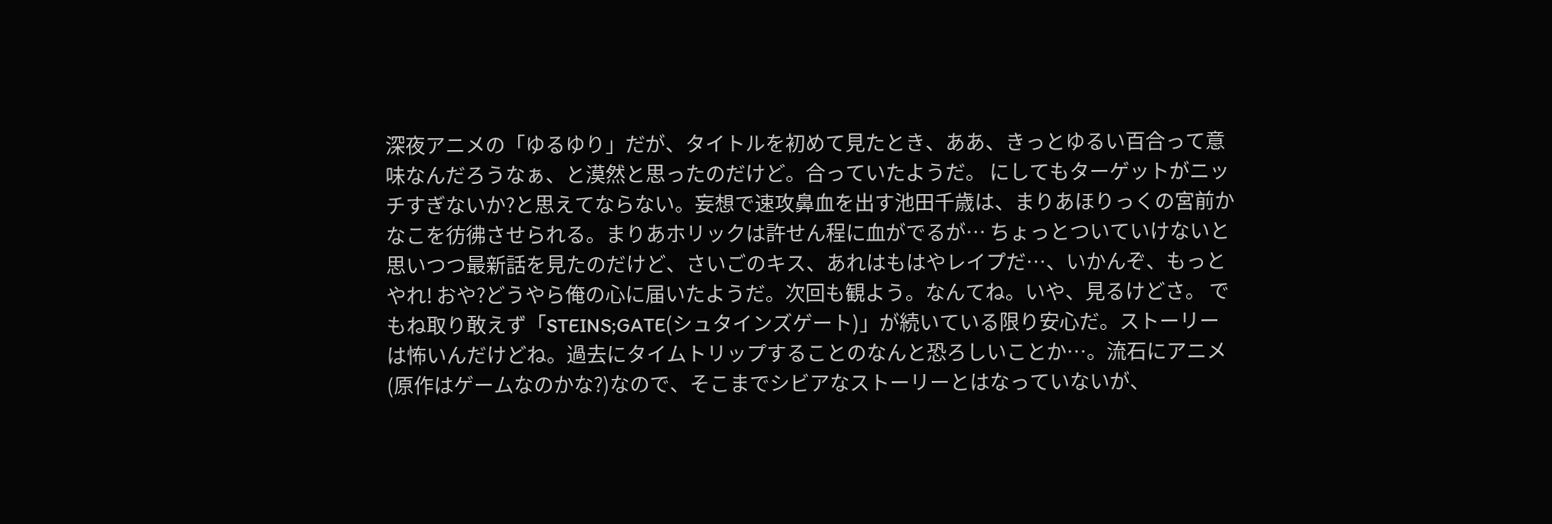深夜アニメの「ゆるゆり」だが、タイトルを初めて見たとき、ああ、きっとゆるい百合って意味なんだろうなぁ、と漠然と思ったのだけど。合っていたようだ。 にしてもターゲットがニッチすぎないか?と思えてならない。妄想で速攻鼻血を出す池田千歳は、まりあほりっくの宮前かなこを彷彿させられる。まりあホリックは許せん程に血がでるが… ちょっとついていけないと思いつつ最新話を見たのだけど、さいごのキス、あれはもはやレイプだ…、いかんぞ、もっとやれ! おや?どうやら俺の心に届いたようだ。次回も観よう。なんてね。いや、見るけどさ。 でもね取り敢えず「STEINS;GATE(シュタインズゲート)」が続いている限り安心だ。ストーリーは怖いんだけどね。過去にタイムトリップすることのなんと恐ろしいことか…。流石にアニメ(原作はゲームなのかな?)なので、そこまでシビアなストーリーとはなっていないが、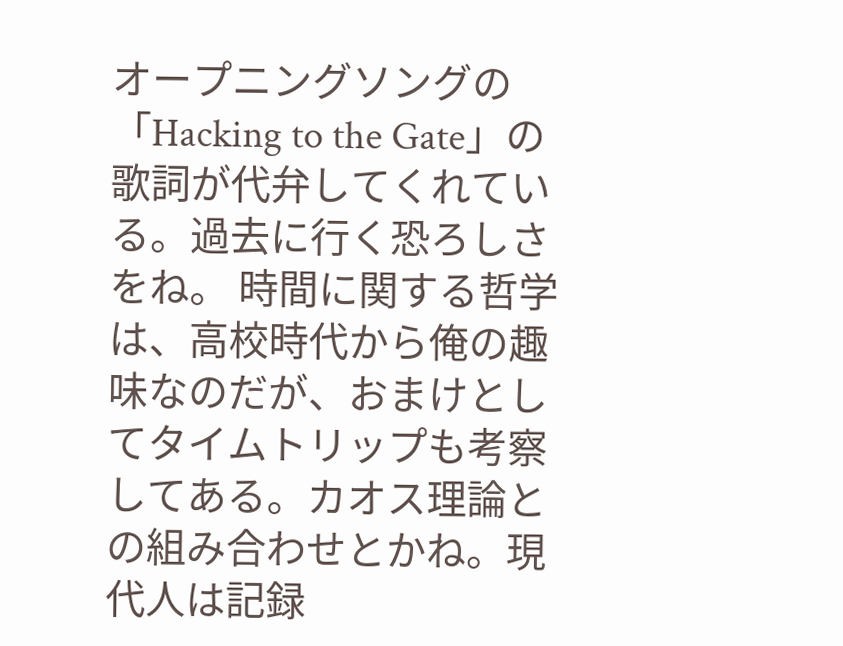オープニングソングの「Hacking to the Gate」の歌詞が代弁してくれている。過去に行く恐ろしさをね。 時間に関する哲学は、高校時代から俺の趣味なのだが、おまけとしてタイムトリップも考察してある。カオス理論との組み合わせとかね。現代人は記録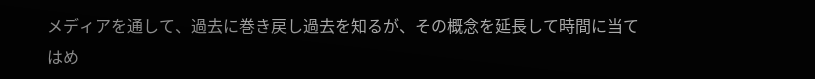メディアを通して、過去に巻き戻し過去を知るが、その概念を延長して時間に当てはめ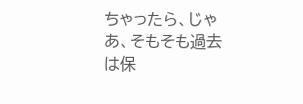ちゃったら、じゃあ、そもそも過去は保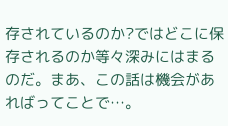存されているのか?ではどこに保存されるのか等々深みにはまるのだ。まあ、この話は機会があればってことで…。